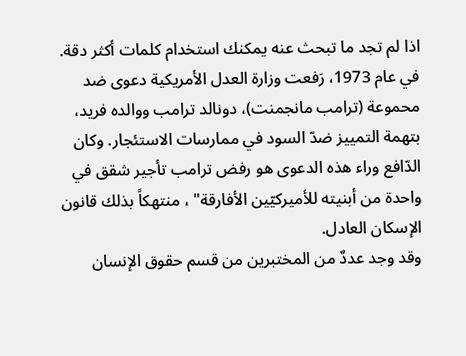اذا لم تجد ما تبحث عنه يمكنك استخدام كلمات أكثر دقة.
في عام 1973، رَفعت وزارة العدل الأمريكية دعوى ضد محموعة (ترامب مانجمنت)، دونالد ترامب ووالده فريد، بتهمة التمييز ضدّ السود في ممارسات الاستئجار. وكان الدّافع وراء هذه الدعوى هو رفض ترامب تأجير شقق في واحدة من أبنيته للأميركيّين الأفارقة" ، منتهكاً بذلك قانون الإسكان العادل.
وقد وجد عددٌ من المختبرين من قسم حقوق الإنسان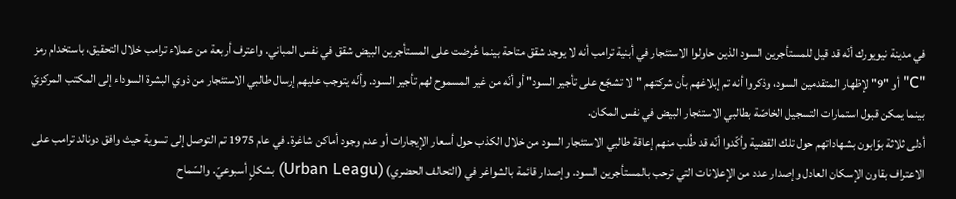في مدينة نيويورك أنّه قد قيل للمستأجرين السود الذين حاولوا الاستئجار في أبنية ترامب أنه لا يوجد شقق متاحة بينما عُرضت على المستأجرين البيض شقق في نفس المباني. واعترف أربعة من عملاء ترامب خلال التحقيق، باستخدام رمز "C" أو "9" لإظهار المتقدمين السود، وذكروا أنه تم إبلاغهم بأن شركتهم "لا تشجّع على تأجير السود" أو أنّه من غير المسموح لهم تأجير السود. وأنّه يتوجب عليهم إرسال طالبي الاستئجار من ذوي البشرة السوداء إلى المكتب المركزيّ بينما يمكن قبول استمارات التسجيل الخاصّة بطالبي الاستئجار البيض في نفس المكان.
أدلى ثلاثة بوّابون بشهاداتهم حول تلك القضية وأكّدوا أنّه قد طُلب منهم إعاقة طالبي الاستئجار السود من خلال الكذب حول أسعار الإيجارات أو عدم وجود أماكن شاغرة. في عام 1975 تم التوصل إلى تسوية حيث وافق دونالد ترامب على الاعتراف بقاون الإسكان العادل وإصدار عدد من الإعلانات التي ترحب بالمستأجرين السود. وإصدار قائمة بالشواغر في (التحالف الحضري) (Urban Leagu) بشكلٍ أسبوعيّ. والسّماح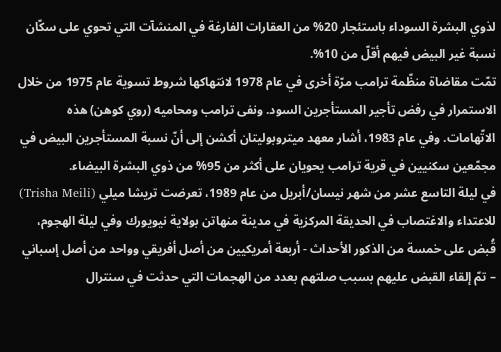لذوي البشرة السوداء باستئجار 20% من العقارات الفارغة في المنشآت التي تحوي على سكّان نسبة غير البيض فيهم أقلّ من 10%.
تمّت مقاضاة منظّمة ترامب مرّة أخرى في عام 1978 لانتهاكها شروط تسوية عام 1975 من خلال الاستمرار في رفض تأجير المستأجرين السود. ونفى ترامب ومحاميه (روي كوهن) هذه الاتّهامات. وفي عام 1983، أشار معهد ميتروبوليتان أكشن إلى أنّ نسبة المستأجرين البيض في مجمّعين سكنيين في قرية ترامب يحويان على أكثر من 95% من ذوي البشرة البيضاء.
في ليلة التاسع عشر من شهر نيسان/أبريل من عام 1989، تعرضت تريشا ميلي (Trisha Meili) للاعتداء والاغتصاب في الحديقة المركزية في مدينة منهاتن بولاية نيويورك وفي ليلة الهجوم، قُبض على خمسة من الذكور الأحداث - أربعة أمريكيين من أصل أفريقي وواحد من أصل إسباني – تمّ إلقاء القبض عليهم بسبب صلتهم بعدد من الهجمات التي حدثت في سنترال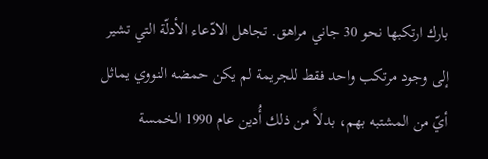بارك ارتكبها نحو 30 جاني مراهق. تجاهل الادّعاء الأدلّة التي تشير إلى وجود مرتكب واحد فقط للجريمة لم يكن حمضه النووي يماثل أيّ من المشتبه بهم، بدلاً من ذلك أُدين عام 1990 الخمسة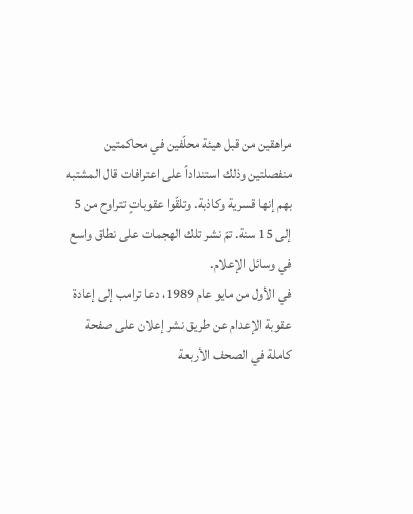مراهقين من قبل هيئة محلّفين في محاكمتين منفصلتين وذلك استنداداً على اعترافات قال المشتبه بهم إنها قسرية وكاذبة. وتلقّوا عقوباتٍ تتراوح من 5 إلى 15 سنة. تمّ نشر تلك الهجمات على نطاق واسع في وسائل الإعلام.
في الأول من مايو عام 1989، دعا ترامب إلى إعادة عقوبة الإعدام عن طريق نشر إعلان على صفحة كاملة في الصحف الأربعة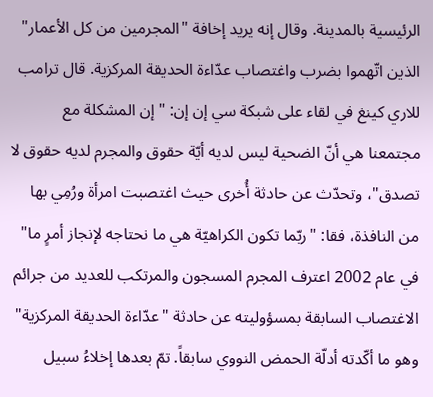الرئيسية بالمدينة. وقال إنه يريد إخافة "المجرمين من كل الأعمار" الذين اتّهموا بضرب واغتصاب عدّاءة الحديقة المركزية. قال ترامب للاري كينغ في لقاء على شبكة سي إن إن: "إن المشكلة مع مجتمعنا هي أنّ الضحية ليس لديه أيّة حقوق والمجرم لديه حقوق لا تصدق"، وتحدّث عن حادثة أُخرى حيث اغتصبت امرأة ورُمِي بها من النافذة، فقا: "ربّما تكون الكراهيّة هي ما نحتاجه لإنجاز أمرٍ ما"
في عام 2002 اعترف المجرم المسجون والمرتكب للعديد من جرائم الاغتصاب السابقة بمسؤوليته عن حادثة "عدّاءة الحديقة المركزية" وهو ما أكّدته أدلّة الحمض النووي سابقاً. تمّ بعدها إخلاءُ سبيل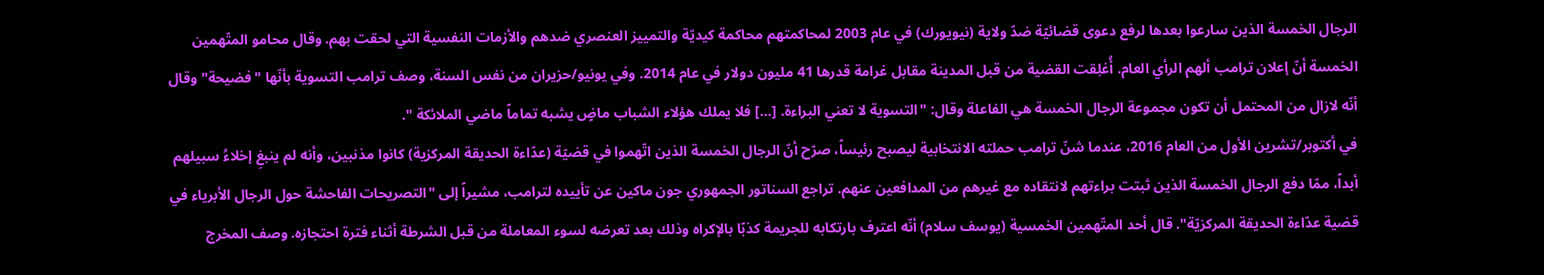الرجال الخمسة الذين سارعوا بعدها لرفع دعوى قضائيّة ضدّ ولاية (نيويورك) في عام 2003 لمحاكمتهم محاكمة كيديّة والتمييز العنصري ضدهم والأزمات النفسية التي لحقت بهم. وقال محامو المتّهمين الخمسة أنّ إعلان ترامب ألهم الرأي العام. أُغلِقت القضية من قبل المدينة مقابل غرامة قدرها 41 مليون دولار في عام 2014. وفي يونيو/حزيران من نفس السنة، وصف ترامب التسوية بأنّها "فضيحة" وقال أنّه لازال من المحتمل أن تكون مجموعة الرجال الخمسة هي الفاعلة وقال: "التسوية لا تعني البراءة. [...] فلا يملك هؤلاء الشباب ماضٍ يشبه تماماً ماضي الملائكة ".
في أكتوبر/تشرين الأول من العام 2016، عندما شنّ ترامب حملته الانتخابية ليصبح رئيساً، صرّح أنّ الرجال الخمسة الذين اتّهموا في قضيّة (عدّاءة الحديقة المركزية) كانوا مذنبين، وأنه لم ينبغِ إخلاءُ سبيلهم أبداً، ممّا دفع الرجال الخمسة الذين ثبتت براءتهم لانتقاده مع غيرهم من المدافعين عنهم. تراجع السناتور الجمهوري جون ماكين عن تأييده لترامب، مشيراً إلى "التصريحات الفاحشة حول الرجال الأبرياء في قضية عدّاءة الحديقة المركزيّة". قال أحد المتّهمين الخمسية (يوسف سلام) أنّه اعترف بارتكابه للجريمة كذبًا بالإكراه وذلك بعد تعرضه لسوء المعاملة من قبل الشرطة أثناء فترة احتجازه. وصف المخرج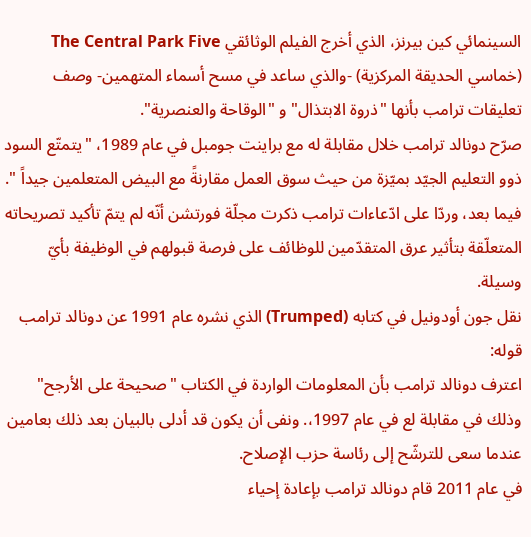السينمائي كين بيرنز، الذي أخرج الفيلم الوثائقي The Central Park Five (خماسي الحديقة المركزية) -والذي ساعد في مسح أسماء المتهمين- وصف تعليقات ترامب بأنها "ذروة الابتذال" و "الوقاحة والعنصرية".
صرّح دونالد ترامب خلال مقابلة له مع براينت جومبل في عام 1989، "يتمتّع السود ذوو التعليم الجيّد بميّزة من حيث سوق العمل مقارنةً مع البيض المتعلمين جيداً ". فيما بعد، وردّا على ادّعاءات ترامب ذكرت مجلّة فورتشن أنّه لم يتمّ تأكيد تصريحاته المتعلّقة بتأثير عرق المتقدّمين للوظائف على فرصة قبولهم في الوظيفة بأيّ وسيلة.
نقل جون أودونيل في كتابه (Trumped) الذي نشره عام 1991 عن دونالد ترامب قوله:
اعترف دونالد ترامب بأن المعلومات الواردة في الكتاب "صحيحة على الأرجح" وذلك في مقابلة لع في عام 1997،. ونفى أن يكون قد أدلى بالبيان بعد ذلك بعامين عندما سعى للترشّح إلى رئاسة حزب الإصلاح.
في عام 2011 قام دونالد ترامب بإعادة إحياء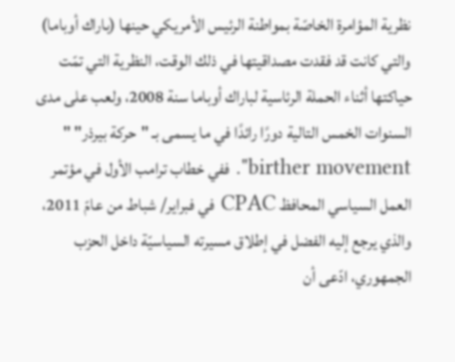نظرية المؤامرة الخاصّة بمواطنة الرئيس الأمريكي حينها (باراك أوباما) والتي كانت قد فقدت مصداقيتها في ذلك الوقت، النظرية التي تمّت حياكتها أثناء الحملة الرئاسية لباراك أوباما سنة 2008، ولعب على مدى السنوات الخمس التالية دورًا رائدًا في ما يسمى بـ "حركة بيرذر" " birther movement". ففي خطاب ترامب الأول في مؤتمر العمل السياسي المحافظ CPAC في فبراير/ شباط من عامّ 2011، والذي يرجع إليه الفضل في إطلاق مسيرته السياسيّة داخل الحزب الجمهوري، ادّعى أن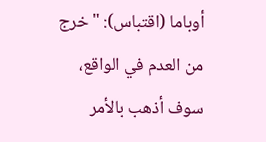أوباما (اقتباس): "خرج من العدم في الواقع، سوف أذهب بالأمر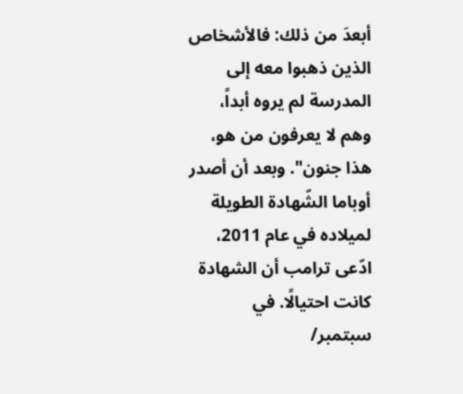أبعدَ من ذلك: فالأشخاص الذين ذهبوا معه إلى المدرسة لم يروه أبداً، وهم لا يعرفون من هو، هذا جنون". وبعد أن أصدر أوباما الشّهادة الطويلة لميلاده في عام 2011، ادّعى ترامب أن الشهادة كانت احتيالًا. في سبتمبر/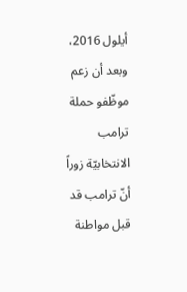أيلول 2016، وبعد أن زعم موظّفو حملة ترامب الانتخابيّة زوراً أنّ ترامب قد قبل مواطنة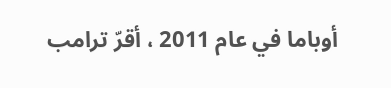أوباما في عام 2011 ، أقرّ ترامب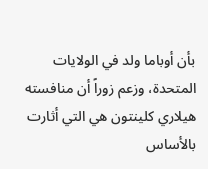بأن أوباما ولد في الولايات المتحدة، وزعم زوراً أن منافسته هيلاري كلينتون هي التي أثارت بالأساس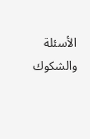الأسئلة والشكوك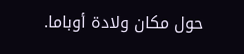حول مكان ولادة أوباما.